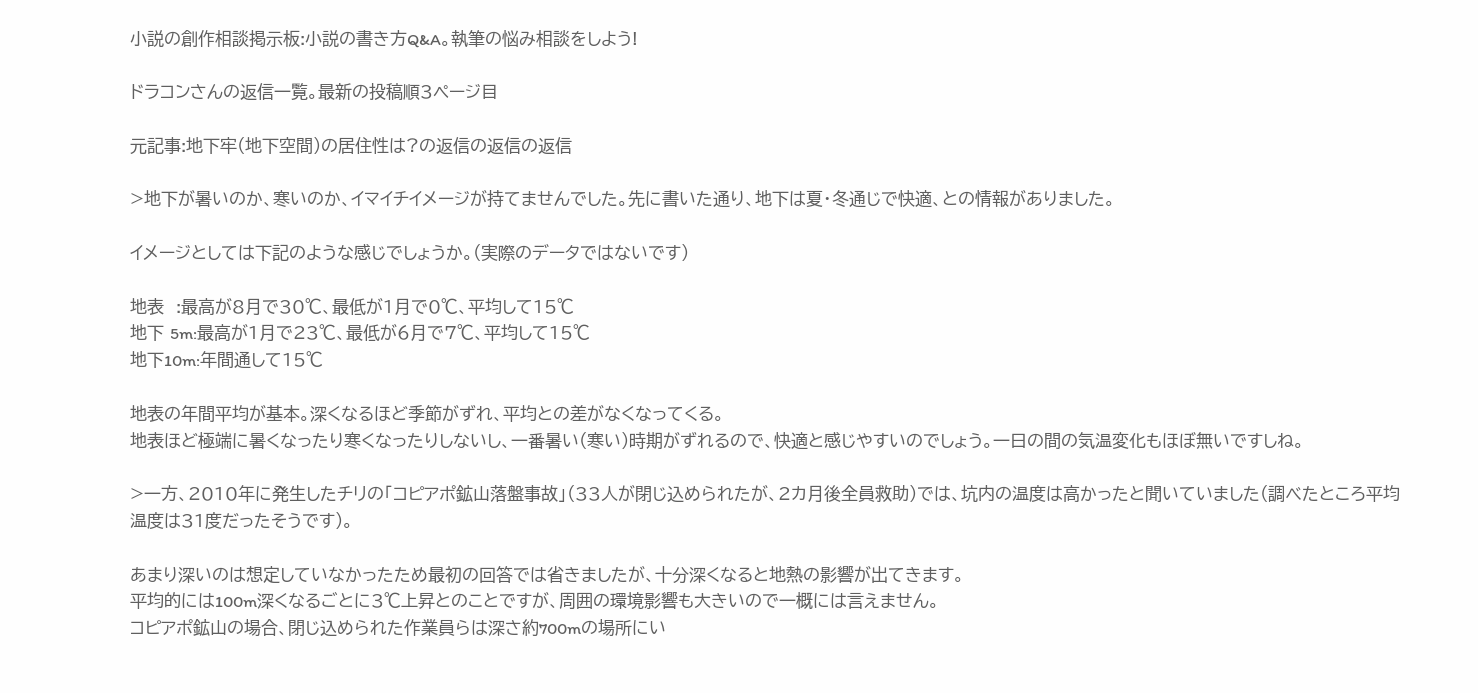小説の創作相談掲示板:小説の書き方Q&A。執筆の悩み相談をしよう!

ドラコンさんの返信一覧。最新の投稿順3ページ目

元記事:地下牢(地下空間)の居住性は?の返信の返信の返信

>地下が暑いのか、寒いのか、イマイチイメージが持てませんでした。先に書いた通り、地下は夏・冬通じで快適、との情報がありました。

イメージとしては下記のような感じでしょうか。(実際のデータではないです)

地表  :最高が8月で30℃、最低が1月で0℃、平均して15℃
地下 5m:最高が1月で23℃、最低が6月で7℃、平均して15℃
地下10m:年間通して15℃

地表の年間平均が基本。深くなるほど季節がずれ、平均との差がなくなってくる。
地表ほど極端に暑くなったり寒くなったりしないし、一番暑い(寒い)時期がずれるので、快適と感じやすいのでしょう。一日の間の気温変化もほぼ無いですしね。

>一方、2010年に発生したチリの「コピアポ鉱山落盤事故」(33人が閉じ込められたが、2カ月後全員救助)では、坑内の温度は高かったと聞いていました(調べたところ平均温度は31度だったそうです)。

あまり深いのは想定していなかったため最初の回答では省きましたが、十分深くなると地熱の影響が出てきます。
平均的には100m深くなるごとに3℃上昇とのことですが、周囲の環境影響も大きいので一概には言えません。
コピアポ鉱山の場合、閉じ込められた作業員らは深さ約700mの場所にい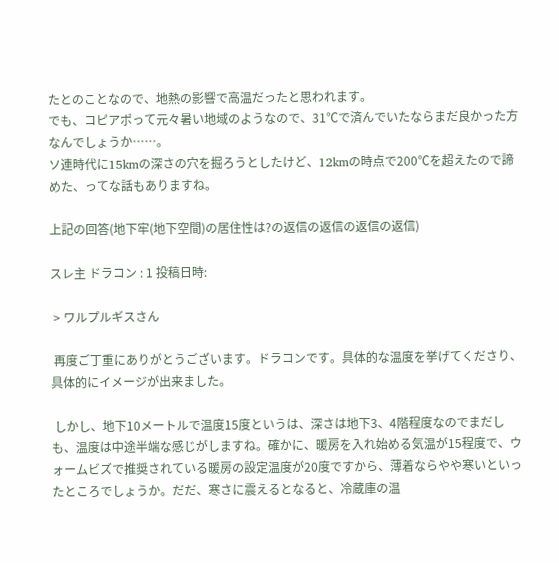たとのことなので、地熱の影響で高温だったと思われます。
でも、コピアポって元々暑い地域のようなので、31℃で済んでいたならまだ良かった方なんでしょうか……。
ソ連時代に15kmの深さの穴を掘ろうとしたけど、12kmの時点で200℃を超えたので諦めた、ってな話もありますね。

上記の回答(地下牢(地下空間)の居住性は?の返信の返信の返信の返信)

スレ主 ドラコン : 1 投稿日時:

 > ワルプルギスさん

 再度ご丁重にありがとうございます。ドラコンです。具体的な温度を挙げてくださり、具体的にイメージが出来ました。

 しかし、地下10メートルで温度15度というは、深さは地下3、4階程度なのでまだしも、温度は中途半端な感じがしますね。確かに、暖房を入れ始める気温が15程度で、ウォームビズで推奨されている暖房の設定温度が20度ですから、薄着ならやや寒いといったところでしょうか。だだ、寒さに震えるとなると、冷蔵庫の温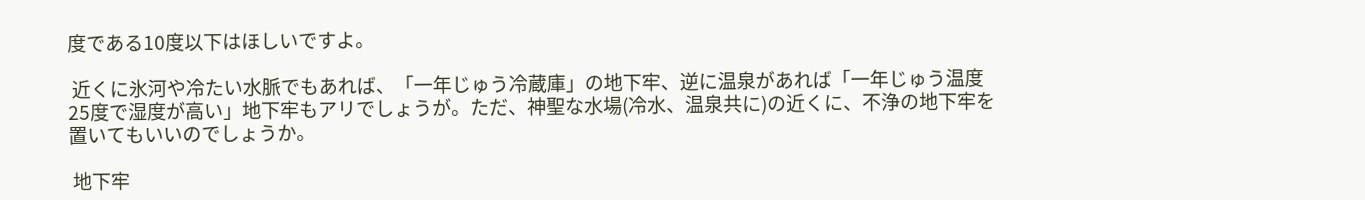度である10度以下はほしいですよ。

 近くに氷河や冷たい水脈でもあれば、「一年じゅう冷蔵庫」の地下牢、逆に温泉があれば「一年じゅう温度25度で湿度が高い」地下牢もアリでしょうが。ただ、神聖な水場(冷水、温泉共に)の近くに、不浄の地下牢を置いてもいいのでしょうか。

 地下牢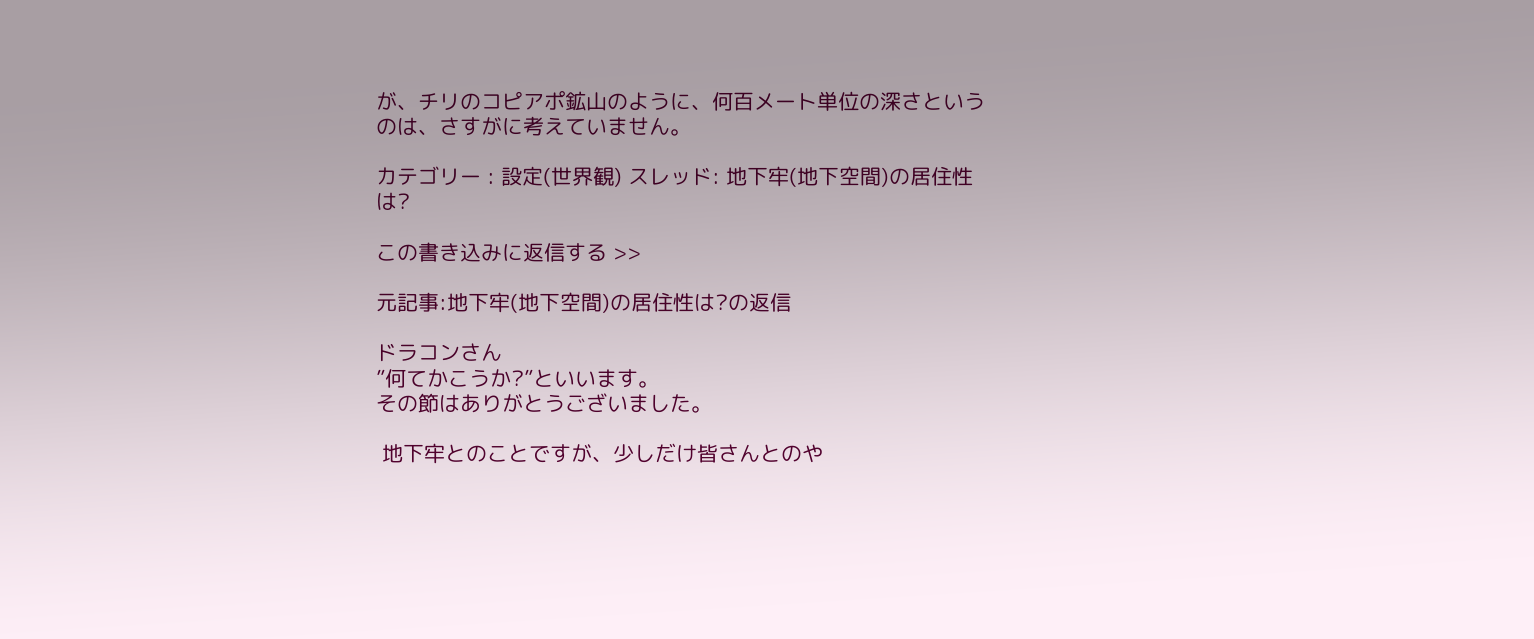が、チリのコピアポ鉱山のように、何百メート単位の深さというのは、さすがに考えていません。

カテゴリー : 設定(世界観) スレッド: 地下牢(地下空間)の居住性は?

この書き込みに返信する >>

元記事:地下牢(地下空間)の居住性は?の返信

ドラコンさん
”何てかこうか?”といいます。
その節はありがとうございました。

 地下牢とのことですが、少しだけ皆さんとのや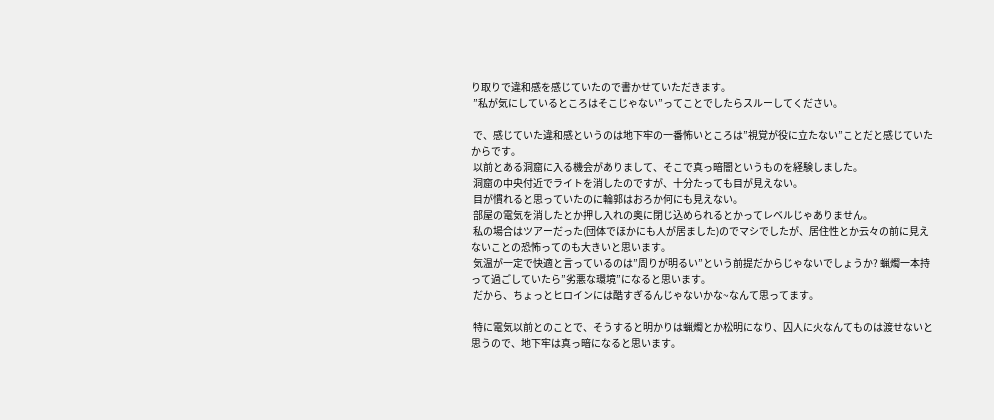り取りで違和感を感じていたので書かせていただきます。
 ”私が気にしているところはそこじゃない”ってことでしたらスルーしてください。

 で、感じていた違和感というのは地下牢の一番怖いところは”視覚が役に立たない”ことだと感じていたからです。
 以前とある洞窟に入る機会がありまして、そこで真っ暗闇というものを経験しました。
 洞窟の中央付近でライトを消したのですが、十分たっても目が見えない。
 目が慣れると思っていたのに輪郭はおろか何にも見えない。
 部屋の電気を消したとか押し入れの奥に閉じ込められるとかってレベルじゃありません。
 私の場合はツアーだった(団体でほかにも人が居ました)のでマシでしたが、居住性とか云々の前に見えないことの恐怖ってのも大きいと思います。
 気温が一定で快適と言っているのは”周りが明るい”という前提だからじゃないでしょうか? 蝋燭一本持って過ごしていたら”劣悪な環境”になると思います。
 だから、ちょっとヒロインには酷すぎるんじゃないかな~なんて思ってます。

 特に電気以前とのことで、そうすると明かりは蝋燭とか松明になり、囚人に火なんてものは渡せないと思うので、地下牢は真っ暗になると思います。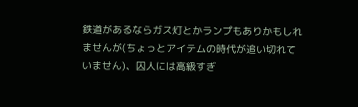鉄道があるならガス灯とかランプもありかもしれませんが(ちょっとアイテムの時代が追い切れていません)、囚人には高級すぎ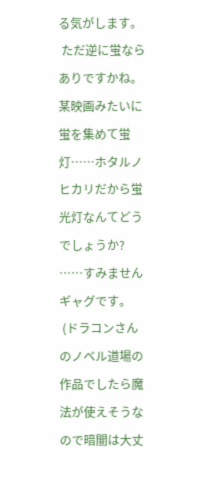る気がします。
 ただ逆に蛍ならありですかね。某映画みたいに蛍を集めて蛍灯……ホタルノヒカリだから蛍光灯なんてどうでしょうか? ……すみませんギャグです。
 (ドラコンさんのノベル道場の作品でしたら魔法が使えそうなので暗闇は大丈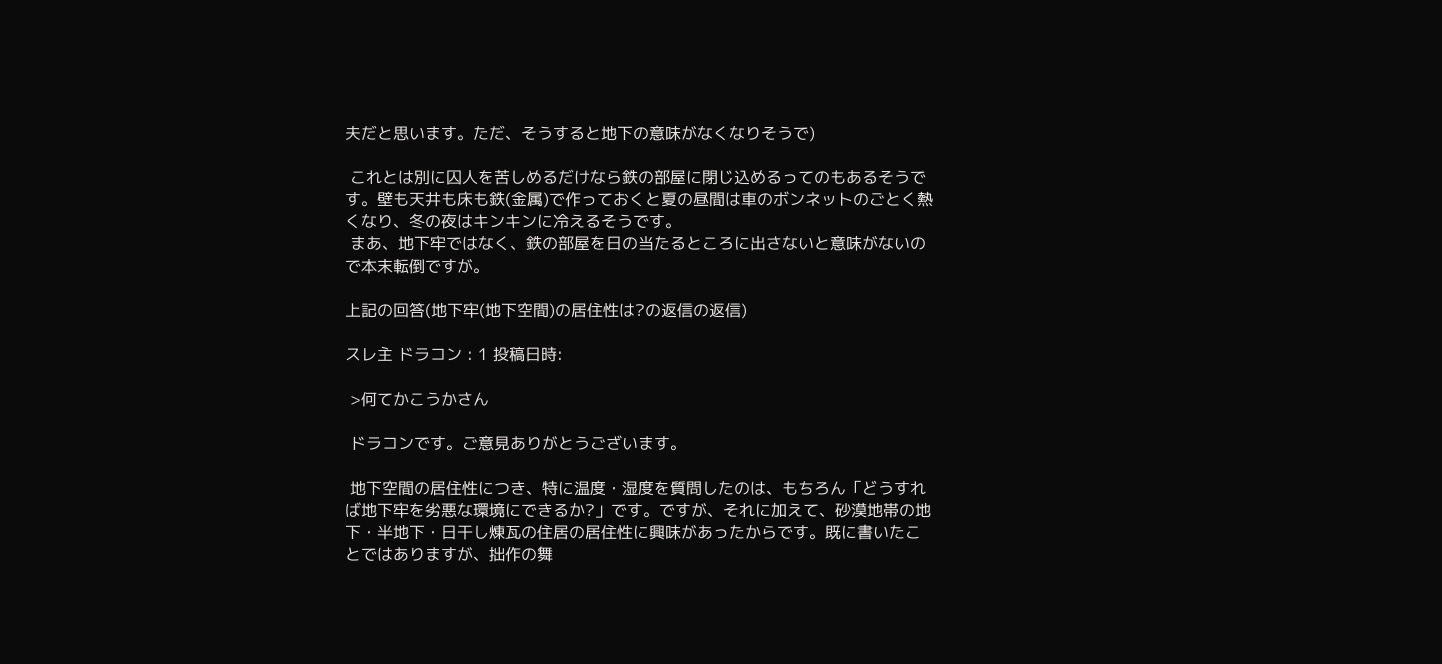夫だと思います。ただ、そうすると地下の意味がなくなりそうで)

 これとは別に囚人を苦しめるだけなら鉄の部屋に閉じ込めるってのもあるそうです。壁も天井も床も鉄(金属)で作っておくと夏の昼間は車のボンネットのごとく熱くなり、冬の夜はキンキンに冷えるそうです。
 まあ、地下牢ではなく、鉄の部屋を日の当たるところに出さないと意味がないので本末転倒ですが。

上記の回答(地下牢(地下空間)の居住性は?の返信の返信)

スレ主 ドラコン : 1 投稿日時:

 >何てかこうかさん

 ドラコンです。ご意見ありがとうございます。

 地下空間の居住性につき、特に温度・湿度を質問したのは、もちろん「どうすれば地下牢を劣悪な環境にできるか?」です。ですが、それに加えて、砂漠地帯の地下・半地下・日干し煉瓦の住居の居住性に興味があったからです。既に書いたことではありますが、拙作の舞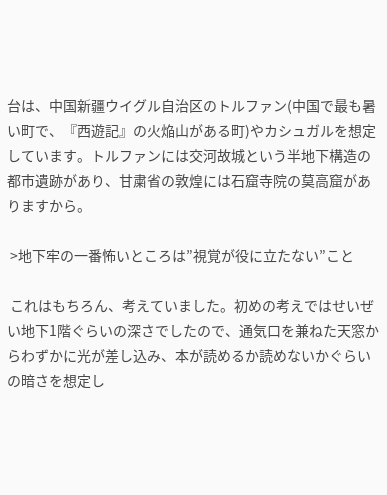台は、中国新疆ウイグル自治区のトルファン(中国で最も暑い町で、『西遊記』の火焔山がある町)やカシュガルを想定しています。トルファンには交河故城という半地下構造の都市遺跡があり、甘粛省の敦煌には石窟寺院の莫高窟がありますから。

 >地下牢の一番怖いところは”視覚が役に立たない”こと

 これはもちろん、考えていました。初めの考えではせいぜい地下1階ぐらいの深さでしたので、通気口を兼ねた天窓からわずかに光が差し込み、本が読めるか読めないかぐらいの暗さを想定し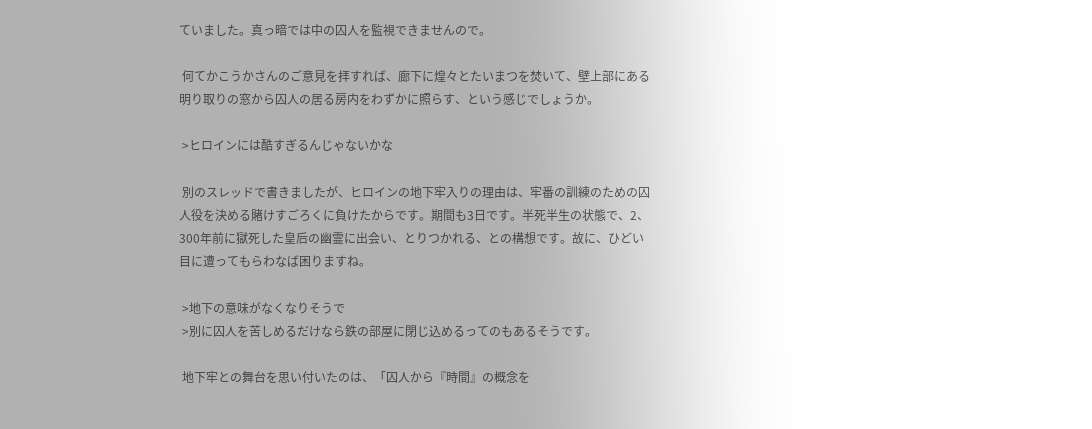ていました。真っ暗では中の囚人を監視できませんので。

 何てかこうかさんのご意見を拝すれば、廊下に煌々とたいまつを焚いて、壁上部にある明り取りの窓から囚人の居る房内をわずかに照らす、という感じでしょうか。

 >ヒロインには酷すぎるんじゃないかな

 別のスレッドで書きましたが、ヒロインの地下牢入りの理由は、牢番の訓練のための囚人役を決める賭けすごろくに負けたからです。期間も3日です。半死半生の状態で、2、300年前に獄死した皇后の幽霊に出会い、とりつかれる、との構想です。故に、ひどい目に遭ってもらわなば困りますね。

 >地下の意味がなくなりそうで
 >別に囚人を苦しめるだけなら鉄の部屋に閉じ込めるってのもあるそうです。

 地下牢との舞台を思い付いたのは、「囚人から『時間』の概念を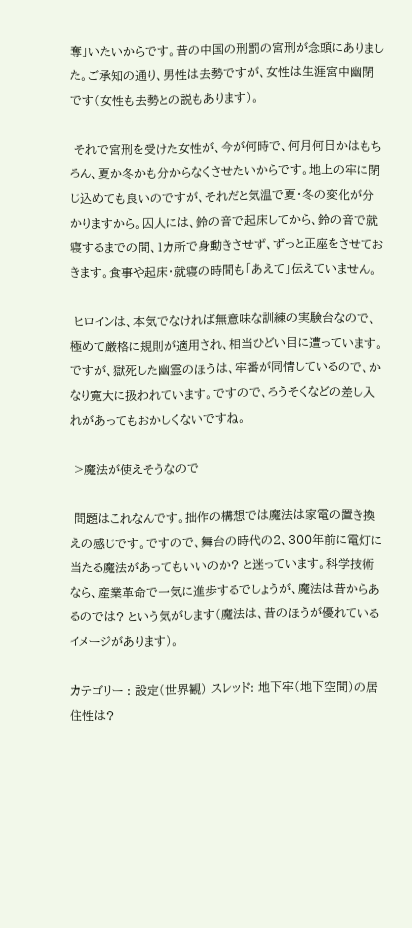奪」いたいからです。昔の中国の刑罰の宮刑が念頭にありました。ご承知の通り、男性は去勢ですが、女性は生涯宮中幽閉です(女性も去勢との説もあります)。

 それで宮刑を受けた女性が、今が何時で、何月何日かはもちろん、夏か冬かも分からなくさせたいからです。地上の牢に閉じ込めても良いのですが、それだと気温で夏・冬の変化が分かりますから。囚人には、鈴の音で起床してから、鈴の音で就寝するまでの間、1カ所で身動きさせず、ずっと正座をさせておきます。食事や起床・就寝の時間も「あえて」伝えていません。

 ヒロインは、本気でなければ無意味な訓練の実験台なので、極めて厳格に規則が適用され、相当ひどい目に遭っています。ですが、獄死した幽霊のほうは、牢番が同情しているので、かなり寛大に扱われています。ですので、ろうそくなどの差し入れがあってもおかしくないですね。

 >魔法が使えそうなので

 問題はこれなんです。拙作の構想では魔法は家電の置き換えの感じです。ですので、舞台の時代の2、300年前に電灯に当たる魔法があってもいいのか? と迷っています。科学技術なら、産業革命で一気に進歩するでしょうが、魔法は昔からあるのでは? という気がします(魔法は、昔のほうが優れているイメージがあります)。

カテゴリー : 設定(世界観) スレッド: 地下牢(地下空間)の居住性は?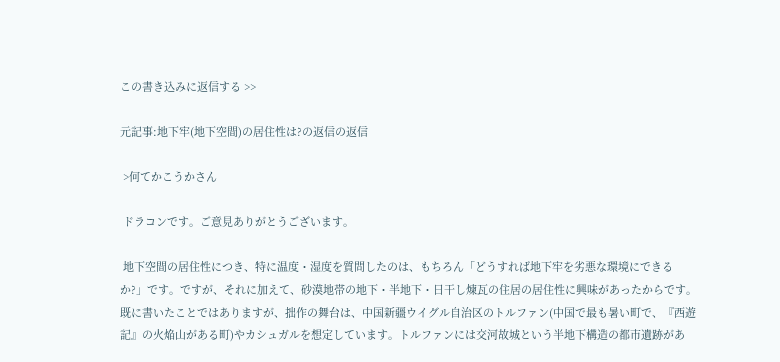この書き込みに返信する >>

元記事:地下牢(地下空間)の居住性は?の返信の返信

 >何てかこうかさん

 ドラコンです。ご意見ありがとうございます。

 地下空間の居住性につき、特に温度・湿度を質問したのは、もちろん「どうすれば地下牢を劣悪な環境にできるか?」です。ですが、それに加えて、砂漠地帯の地下・半地下・日干し煉瓦の住居の居住性に興味があったからです。既に書いたことではありますが、拙作の舞台は、中国新疆ウイグル自治区のトルファン(中国で最も暑い町で、『西遊記』の火焔山がある町)やカシュガルを想定しています。トルファンには交河故城という半地下構造の都市遺跡があ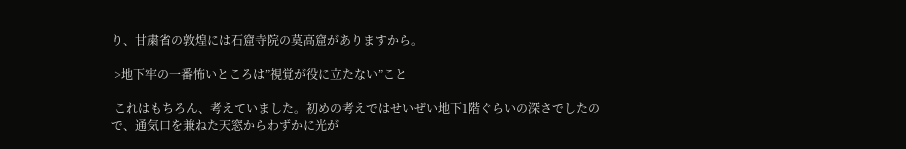り、甘粛省の敦煌には石窟寺院の莫高窟がありますから。

 >地下牢の一番怖いところは”視覚が役に立たない”こと

 これはもちろん、考えていました。初めの考えではせいぜい地下1階ぐらいの深さでしたので、通気口を兼ねた天窓からわずかに光が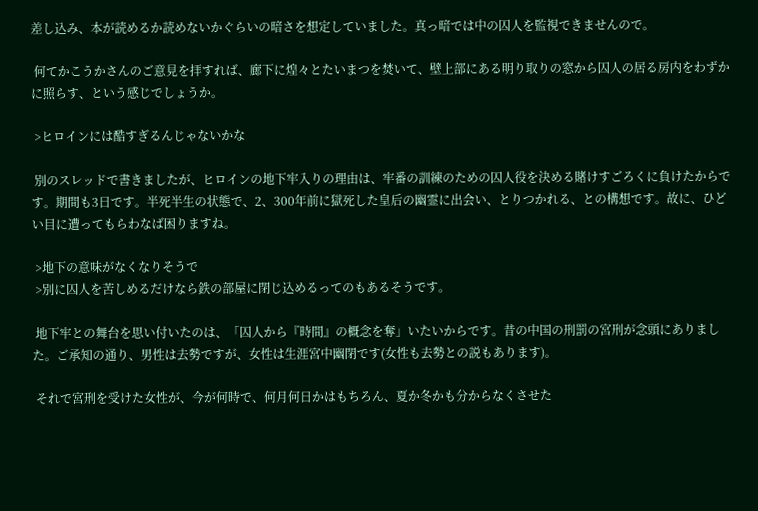差し込み、本が読めるか読めないかぐらいの暗さを想定していました。真っ暗では中の囚人を監視できませんので。

 何てかこうかさんのご意見を拝すれば、廊下に煌々とたいまつを焚いて、壁上部にある明り取りの窓から囚人の居る房内をわずかに照らす、という感じでしょうか。

 >ヒロインには酷すぎるんじゃないかな

 別のスレッドで書きましたが、ヒロインの地下牢入りの理由は、牢番の訓練のための囚人役を決める賭けすごろくに負けたからです。期間も3日です。半死半生の状態で、2、300年前に獄死した皇后の幽霊に出会い、とりつかれる、との構想です。故に、ひどい目に遭ってもらわなば困りますね。

 >地下の意味がなくなりそうで
 >別に囚人を苦しめるだけなら鉄の部屋に閉じ込めるってのもあるそうです。

 地下牢との舞台を思い付いたのは、「囚人から『時間』の概念を奪」いたいからです。昔の中国の刑罰の宮刑が念頭にありました。ご承知の通り、男性は去勢ですが、女性は生涯宮中幽閉です(女性も去勢との説もあります)。

 それで宮刑を受けた女性が、今が何時で、何月何日かはもちろん、夏か冬かも分からなくさせた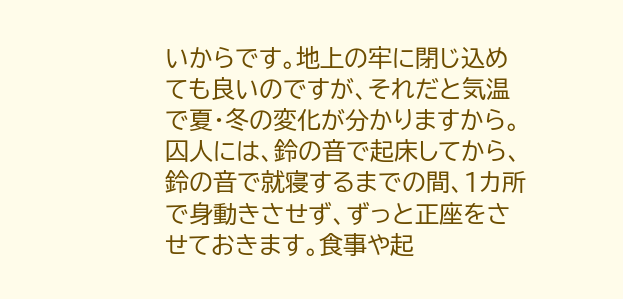いからです。地上の牢に閉じ込めても良いのですが、それだと気温で夏・冬の変化が分かりますから。囚人には、鈴の音で起床してから、鈴の音で就寝するまでの間、1カ所で身動きさせず、ずっと正座をさせておきます。食事や起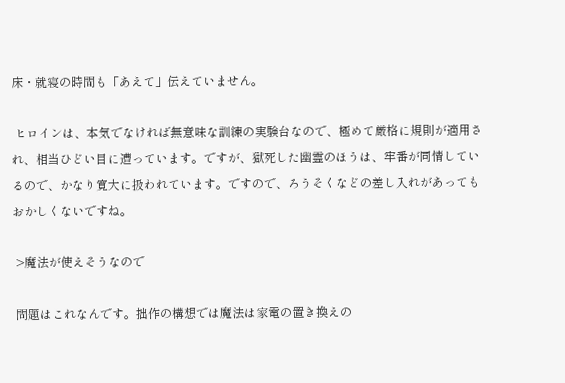床・就寝の時間も「あえて」伝えていません。

 ヒロインは、本気でなければ無意味な訓練の実験台なので、極めて厳格に規則が適用され、相当ひどい目に遭っています。ですが、獄死した幽霊のほうは、牢番が同情しているので、かなり寛大に扱われています。ですので、ろうそくなどの差し入れがあってもおかしくないですね。

 >魔法が使えそうなので

 問題はこれなんです。拙作の構想では魔法は家電の置き換えの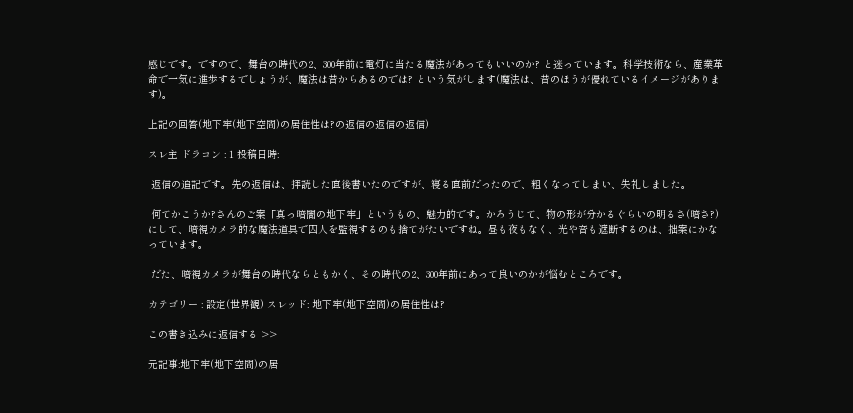感じです。ですので、舞台の時代の2、300年前に電灯に当たる魔法があってもいいのか? と迷っています。科学技術なら、産業革命で一気に進歩するでしょうが、魔法は昔からあるのでは? という気がします(魔法は、昔のほうが優れているイメージがあります)。

上記の回答(地下牢(地下空間)の居住性は?の返信の返信の返信)

スレ主 ドラコン : 1 投稿日時:

 返信の追記です。先の返信は、拝読した直後書いたのですが、寝る直前だったので、粗くなってしまい、失礼しました。

 何てかこうか?さんのご案「真っ暗闇の地下牢」というもの、魅力的です。かろうじて、物の形が分かるぐらいの明るさ(暗さ?)にして、暗視カメラ的な魔法道具で囚人を監視するのも捨てがたいですね。昼も夜もなく、光や音も遮断するのは、拙案にかなっています。

 だた、暗視カメラが舞台の時代ならともかく、その時代の2、300年前にあって良いのかが悩むところです。

カテゴリー : 設定(世界観) スレッド: 地下牢(地下空間)の居住性は?

この書き込みに返信する >>

元記事:地下牢(地下空間)の居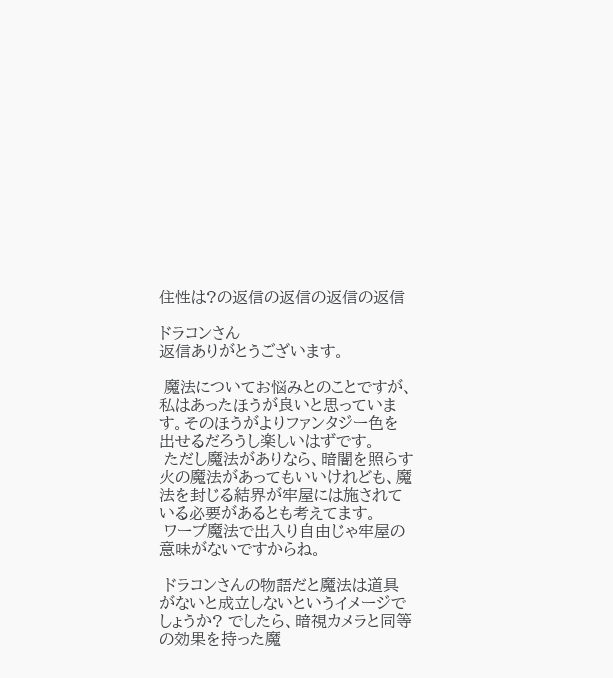住性は?の返信の返信の返信の返信

ドラコンさん
返信ありがとうございます。

 魔法についてお悩みとのことですが、私はあったほうが良いと思っています。そのほうがよりファンタジー色を出せるだろうし楽しいはずです。
 ただし魔法がありなら、暗闇を照らす火の魔法があってもいいけれども、魔法を封じる結界が牢屋には施されている必要があるとも考えてます。
 ワープ魔法で出入り自由じゃ牢屋の意味がないですからね。

 ドラコンさんの物語だと魔法は道具がないと成立しないというイメージでしょうか? でしたら、暗視カメラと同等の効果を持った魔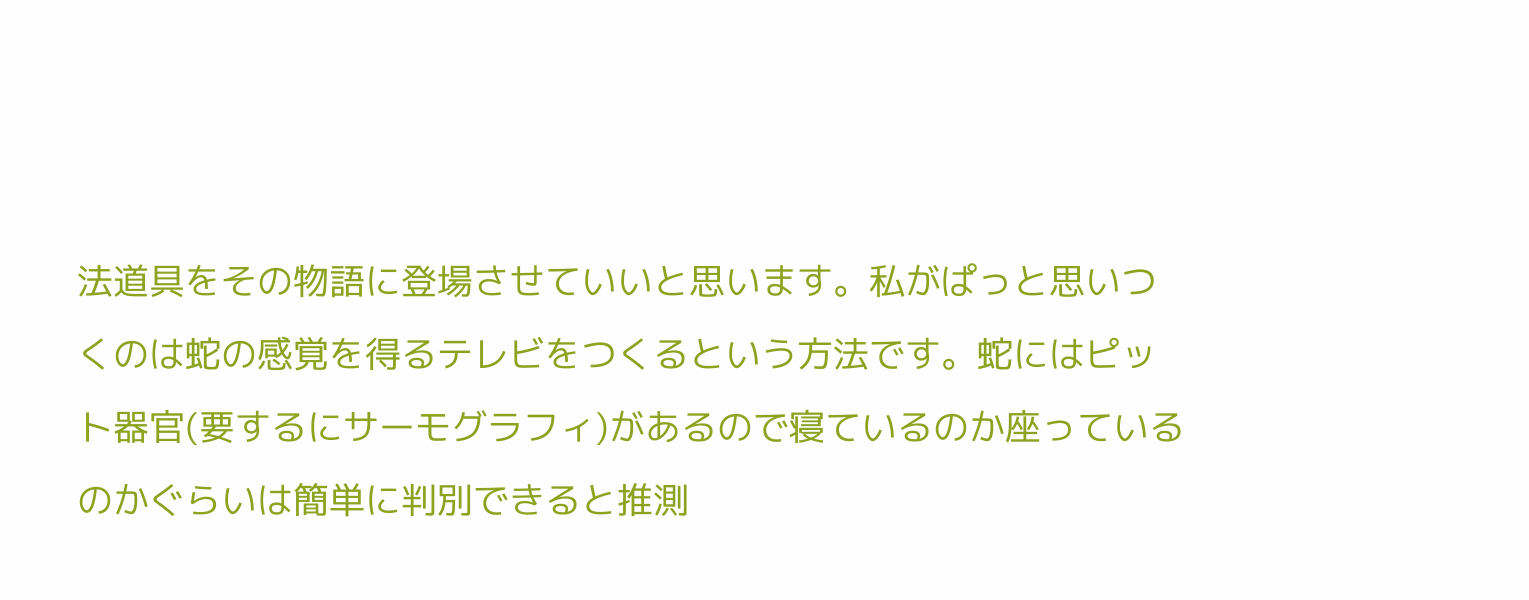法道具をその物語に登場させていいと思います。私がぱっと思いつくのは蛇の感覚を得るテレビをつくるという方法です。蛇にはピット器官(要するにサーモグラフィ)があるので寝ているのか座っているのかぐらいは簡単に判別できると推測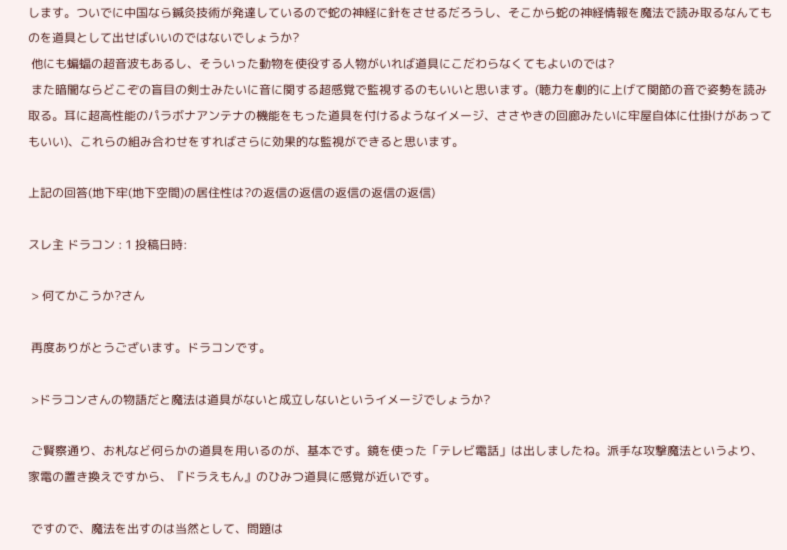します。ついでに中国なら鍼灸技術が発達しているので蛇の神経に針をさせるだろうし、そこから蛇の神経情報を魔法で読み取るなんてものを道具として出せばいいのではないでしょうか?
 他にも蝙蝠の超音波もあるし、そういった動物を使役する人物がいれば道具にこだわらなくてもよいのでは?
 また暗闇ならどこぞの盲目の剣士みたいに音に関する超感覚で監視するのもいいと思います。(聴力を劇的に上げて関節の音で姿勢を読み取る。耳に超高性能のパラボナアンテナの機能をもった道具を付けるようなイメージ、ささやきの回廊みたいに牢屋自体に仕掛けがあってもいい)、これらの組み合わせをすればさらに効果的な監視ができると思います。

上記の回答(地下牢(地下空間)の居住性は?の返信の返信の返信の返信の返信)

スレ主 ドラコン : 1 投稿日時:

 > 何てかこうか?さん

 再度ありがとうございます。ドラコンです。

 >ドラコンさんの物語だと魔法は道具がないと成立しないというイメージでしょうか?

 ご賢察通り、お札など何らかの道具を用いるのが、基本です。鏡を使った「テレビ電話」は出しましたね。派手な攻撃魔法というより、家電の置き換えですから、『ドラえもん』のひみつ道具に感覚が近いです。

 ですので、魔法を出すのは当然として、問題は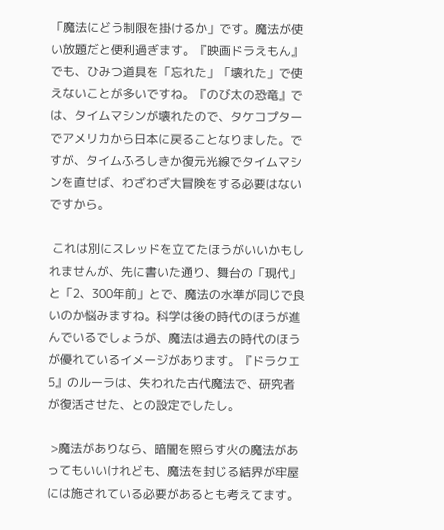「魔法にどう制限を掛けるか」です。魔法が使い放題だと便利過ぎます。『映画ドラえもん』でも、ひみつ道具を「忘れた」「壊れた」で使えないことが多いですね。『のび太の恐竜』では、タイムマシンが壊れたので、タケコプターでアメリカから日本に戻ることなりました。ですが、タイムふろしきか復元光線でタイムマシンを直せば、わざわざ大冒険をする必要はないですから。

 これは別にスレッドを立てたほうがいいかもしれませんが、先に書いた通り、舞台の「現代」と「2、300年前」とで、魔法の水準が同じで良いのか悩みますね。科学は後の時代のほうが進んでいるでしょうが、魔法は過去の時代のほうが優れているイメージがあります。『ドラクエ5』のルーラは、失われた古代魔法で、研究者が復活させた、との設定でしたし。

 >魔法がありなら、暗闇を照らす火の魔法があってもいいけれども、魔法を封じる結界が牢屋には施されている必要があるとも考えてます。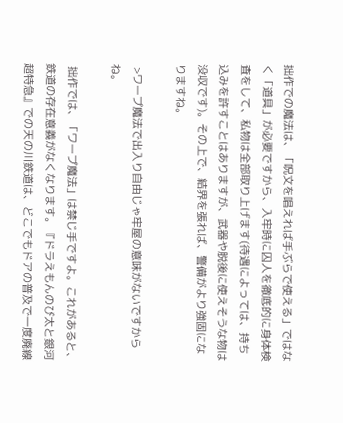拙作での魔法は、「呪文を唱えれば手ぶらで使える」ではなく「道具」が必要ですから、入牢時に囚人を徹底的に身体検査をして、私物は全部取り上げます(待遇によっては、持ち込みを許すことはありますが、武器や脱後に使えそうな物は没収です)。その上で、結界を張れば、警備がより強固になりますね。

 >ワープ魔法で出入り自由じゃ牢屋の意味がないですからね。

 拙作では、「ワープ魔法」は禁じ手ですよ。これがあると、鉄道の存在意義がなくなります。『ドラえもんのび太と銀河超特急』での天の川鉄道は、どこでもドアの普及で一度廃線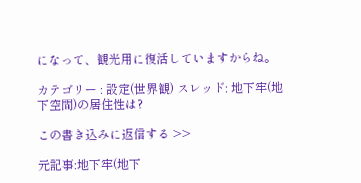になって、観光用に復活していますからね。

カテゴリー : 設定(世界観) スレッド: 地下牢(地下空間)の居住性は?

この書き込みに返信する >>

元記事:地下牢(地下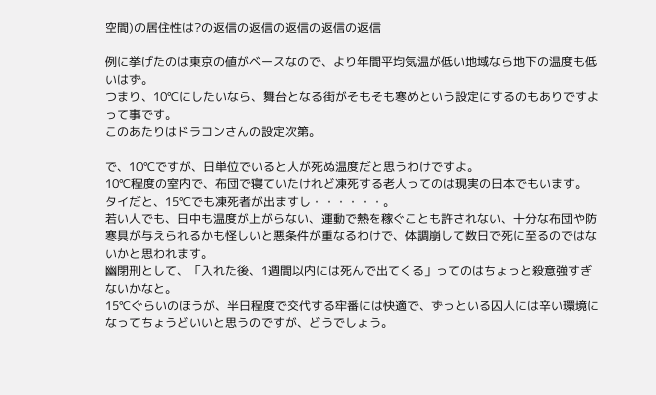空間)の居住性は?の返信の返信の返信の返信の返信

例に挙げたのは東京の値がベースなので、より年間平均気温が低い地域なら地下の温度も低いはず。
つまり、10℃にしたいなら、舞台となる街がそもそも寒めという設定にするのもありですよって事です。
このあたりはドラコンさんの設定次第。

で、10℃ですが、日単位でいると人が死ぬ温度だと思うわけですよ。
10℃程度の室内で、布団で寝ていたけれど凍死する老人ってのは現実の日本でもいます。
タイだと、15℃でも凍死者が出ますし・・・・・・。
若い人でも、日中も温度が上がらない、運動で熱を稼ぐことも許されない、十分な布団や防寒具が与えられるかも怪しいと悪条件が重なるわけで、体調崩して数日で死に至るのではないかと思われます。
幽閉刑として、「入れた後、1週間以内には死んで出てくる」ってのはちょっと殺意強すぎないかなと。
15℃ぐらいのほうが、半日程度で交代する牢番には快適で、ずっといる囚人には辛い環境になってちょうどいいと思うのですが、どうでしょう。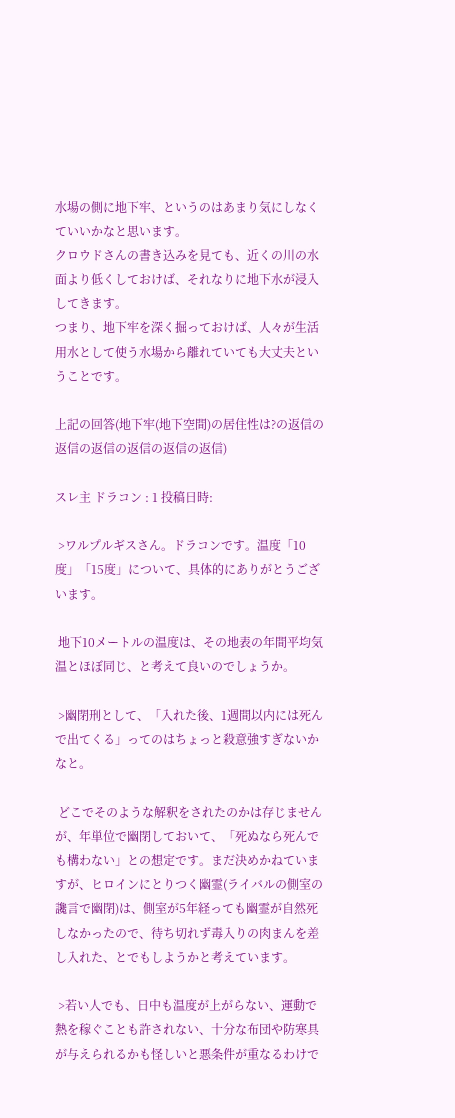水場の側に地下牢、というのはあまり気にしなくていいかなと思います。
クロウドさんの書き込みを見ても、近くの川の水面より低くしておけば、それなりに地下水が浸入してきます。
つまり、地下牢を深く掘っておけば、人々が生活用水として使う水場から離れていても大丈夫ということです。

上記の回答(地下牢(地下空間)の居住性は?の返信の返信の返信の返信の返信の返信)

スレ主 ドラコン : 1 投稿日時:

 >ワルプルギスさん。ドラコンです。温度「10度」「15度」について、具体的にありがとうございます。

 地下10メートルの温度は、その地表の年間平均気温とほぼ同じ、と考えて良いのでしょうか。

 >幽閉刑として、「入れた後、1週間以内には死んで出てくる」ってのはちょっと殺意強すぎないかなと。

 どこでそのような解釈をされたのかは存じませんが、年単位で幽閉しておいて、「死ぬなら死んでも構わない」との想定です。まだ決めかねていますが、ヒロインにとりつく幽霊(ライバルの側室の讒言で幽閉)は、側室が5年経っても幽霊が自然死しなかったので、待ち切れず毒入りの肉まんを差し入れた、とでもしようかと考えています。

 >若い人でも、日中も温度が上がらない、運動で熱を稼ぐことも許されない、十分な布団や防寒具が与えられるかも怪しいと悪条件が重なるわけで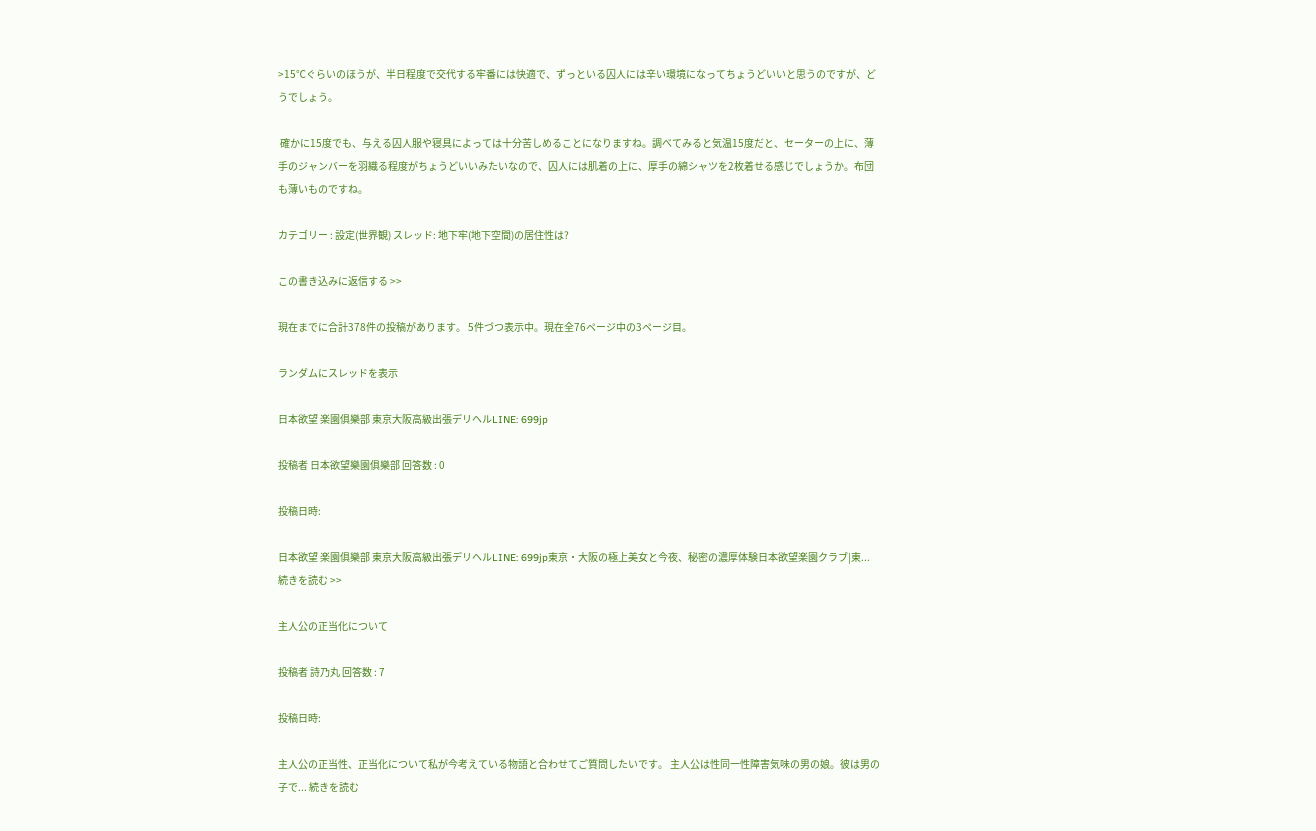>15℃ぐらいのほうが、半日程度で交代する牢番には快適で、ずっといる囚人には辛い環境になってちょうどいいと思うのですが、どうでしょう。

 確かに15度でも、与える囚人服や寝具によっては十分苦しめることになりますね。調べてみると気温15度だと、セーターの上に、薄手のジャンバーを羽織る程度がちょうどいいみたいなので、囚人には肌着の上に、厚手の綿シャツを2枚着せる感じでしょうか。布団も薄いものですね。

カテゴリー : 設定(世界観) スレッド: 地下牢(地下空間)の居住性は?

この書き込みに返信する >>

現在までに合計378件の投稿があります。 5件づつ表示中。現在全76ページ中の3ページ目。

ランダムにスレッドを表示

日本欲望 楽園俱樂部 東京大阪高級出張デリヘルLINE: 699jp

投稿者 日本欲望樂園俱樂部 回答数 : 0

投稿日時:

日本欲望 楽園俱樂部 東京大阪高級出張デリヘルLINE: 699jp東京・大阪の極上美女と今夜、秘密の濃厚体験日本欲望楽園クラブ|東... 続きを読む >>

主人公の正当化について

投稿者 詩乃丸 回答数 : 7

投稿日時:

主人公の正当性、正当化について私が今考えている物語と合わせてご質問したいです。 主人公は性同一性障害気味の男の娘。彼は男の子で... 続きを読む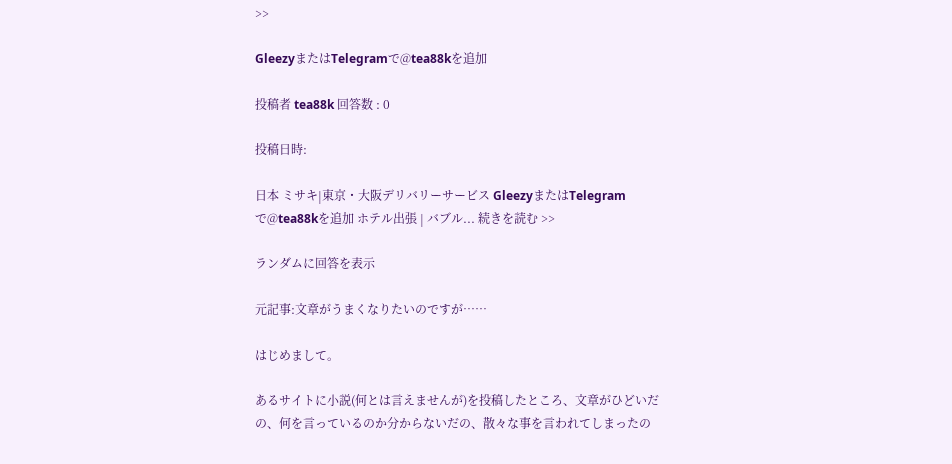>>

GleezyまたはTelegramで@tea88kを追加

投稿者 tea88k 回答数 : 0

投稿日時:

日本 ミサキ|東京・大阪デリバリーサービス GleezyまたはTelegramで@tea88kを追加 ホテル出張 | バブル... 続きを読む >>

ランダムに回答を表示

元記事:文章がうまくなりたいのですが……

はじめまして。

あるサイトに小説(何とは言えませんが)を投稿したところ、文章がひどいだの、何を言っているのか分からないだの、散々な事を言われてしまったの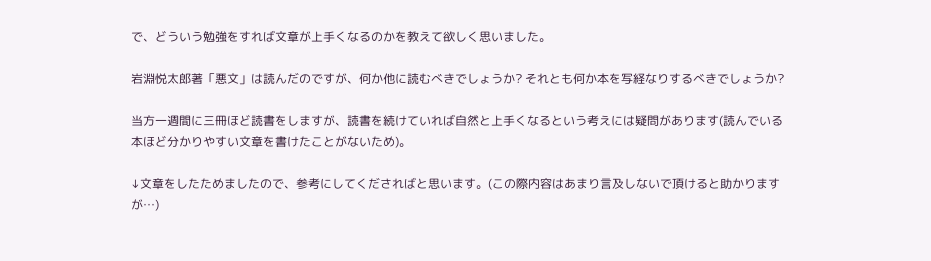で、どういう勉強をすれば文章が上手くなるのかを教えて欲しく思いました。

岩淵悦太郎著「悪文」は読んだのですが、何か他に読むべきでしょうか? それとも何か本を写経なりするべきでしょうか?

当方一週間に三冊ほど読書をしますが、読書を続けていれば自然と上手くなるという考えには疑問があります(読んでいる本ほど分かりやすい文章を書けたことがないため)。

↓文章をしたためましたので、参考にしてくださればと思います。(この際内容はあまり言及しないで頂けると助かりますが…)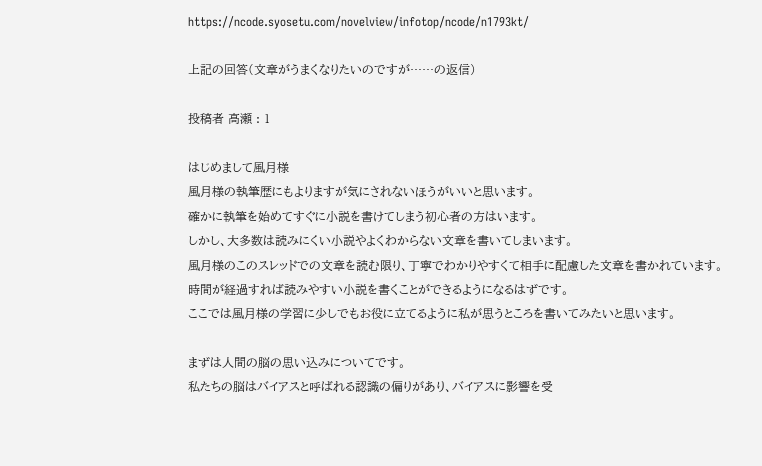https://ncode.syosetu.com/novelview/infotop/ncode/n1793kt/

上記の回答(文章がうまくなりたいのですが……の返信)

投稿者 高瀬 : 1

はじめまして風月様
風月様の執筆歴にもよりますが気にされないほうがいいと思います。
確かに執筆を始めてすぐに小説を書けてしまう初心者の方はいます。
しかし、大多数は読みにくい小説やよくわからない文章を書いてしまいます。
風月様のこのスレッドでの文章を読む限り、丁寧でわかりやすくて相手に配慮した文章を書かれています。
時間が経過すれば読みやすい小説を書くことができるようになるはずです。
ここでは風月様の学習に少しでもお役に立てるように私が思うところを書いてみたいと思います。

まずは人間の脳の思い込みについてです。
私たちの脳はバイアスと呼ばれる認識の偏りがあり、バイアスに影響を受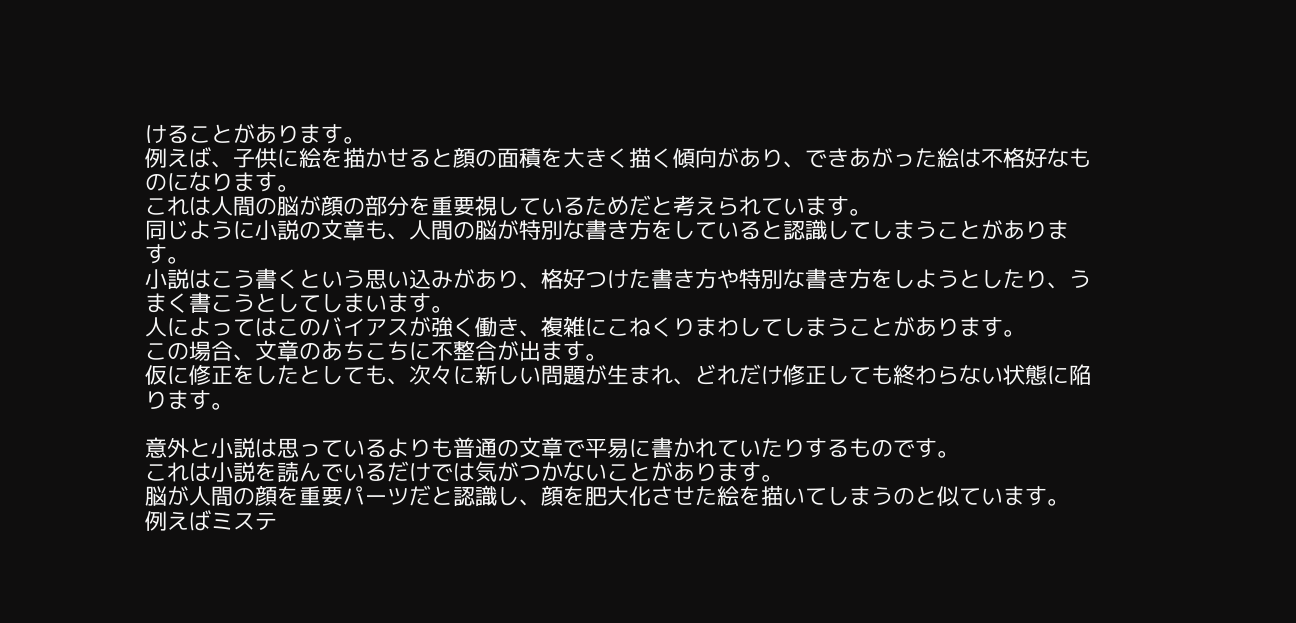けることがあります。
例えば、子供に絵を描かせると顔の面積を大きく描く傾向があり、できあがった絵は不格好なものになります。
これは人間の脳が顔の部分を重要視しているためだと考えられています。
同じように小説の文章も、人間の脳が特別な書き方をしていると認識してしまうことがあります。
小説はこう書くという思い込みがあり、格好つけた書き方や特別な書き方をしようとしたり、うまく書こうとしてしまいます。
人によってはこのバイアスが強く働き、複雑にこねくりまわしてしまうことがあります。
この場合、文章のあちこちに不整合が出ます。
仮に修正をしたとしても、次々に新しい問題が生まれ、どれだけ修正しても終わらない状態に陥ります。

意外と小説は思っているよりも普通の文章で平易に書かれていたりするものです。
これは小説を読んでいるだけでは気がつかないことがあります。
脳が人間の顔を重要パーツだと認識し、顔を肥大化させた絵を描いてしまうのと似ています。
例えばミステ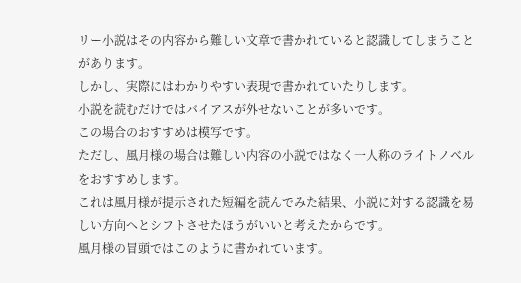リー小説はその内容から難しい文章で書かれていると認識してしまうことがあります。
しかし、実際にはわかりやすい表現で書かれていたりします。
小説を読むだけではバイアスが外せないことが多いです。
この場合のおすすめは模写です。
ただし、風月様の場合は難しい内容の小説ではなく一人称のライトノベルをおすすめします。
これは風月様が提示された短編を読んでみた結果、小説に対する認識を易しい方向へとシフトさせたほうがいいと考えたからです。
風月様の冒頭ではこのように書かれています。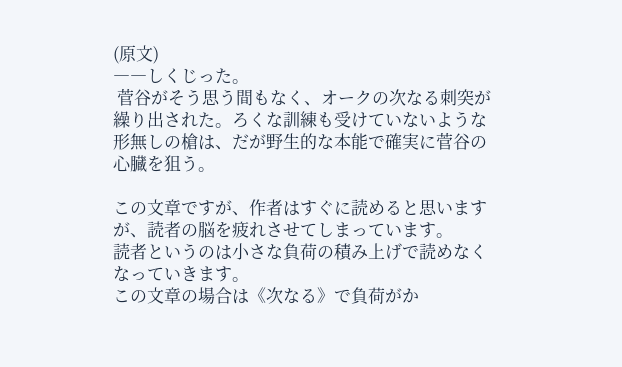(原文)
――しくじった。
 菅谷がそう思う間もなく、オークの次なる刺突が繰り出された。ろくな訓練も受けていないような形無しの槍は、だが野生的な本能で確実に菅谷の心臓を狙う。

この文章ですが、作者はすぐに読めると思いますが、読者の脳を疲れさせてしまっています。
読者というのは小さな負荷の積み上げで読めなくなっていきます。
この文章の場合は《次なる》で負荷がか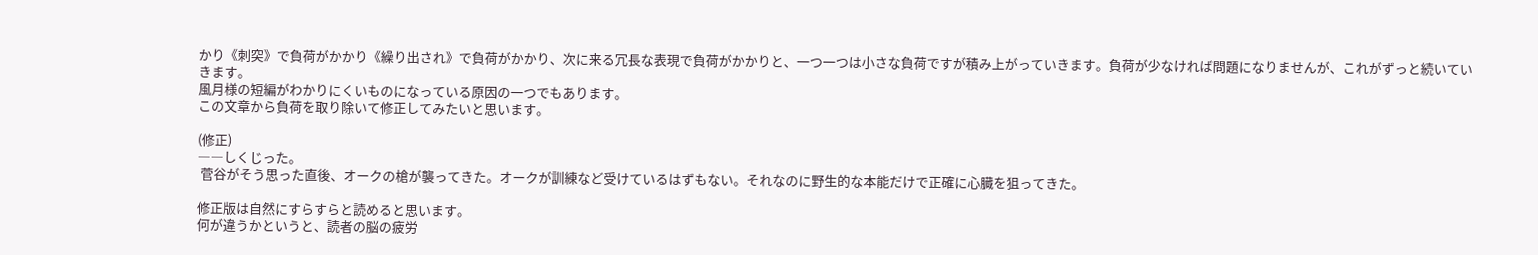かり《刺突》で負荷がかかり《繰り出され》で負荷がかかり、次に来る冗長な表現で負荷がかかりと、一つ一つは小さな負荷ですが積み上がっていきます。負荷が少なければ問題になりませんが、これがずっと続いていきます。
風月様の短編がわかりにくいものになっている原因の一つでもあります。
この文章から負荷を取り除いて修正してみたいと思います。

(修正)
――しくじった。
 菅谷がそう思った直後、オークの槍が襲ってきた。オークが訓練など受けているはずもない。それなのに野生的な本能だけで正確に心臓を狙ってきた。

修正版は自然にすらすらと読めると思います。
何が違うかというと、読者の脳の疲労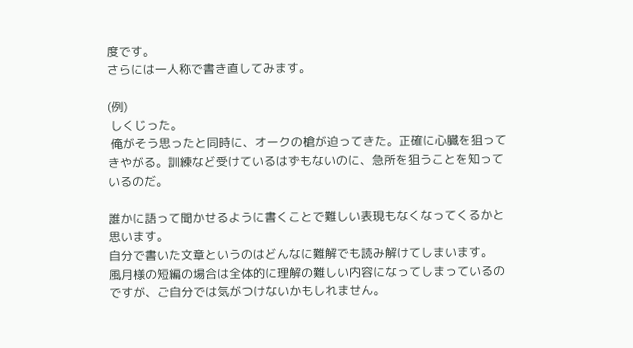度です。
さらには一人称で書き直してみます。

(例)
 しくじった。
 俺がそう思ったと同時に、オークの槍が迫ってきた。正確に心臓を狙ってきやがる。訓練など受けているはずもないのに、急所を狙うことを知っているのだ。

誰かに語って聞かせるように書くことで難しい表現もなくなってくるかと思います。
自分で書いた文章というのはどんなに難解でも読み解けてしまいます。
風月様の短編の場合は全体的に理解の難しい内容になってしまっているのですが、ご自分では気がつけないかもしれません。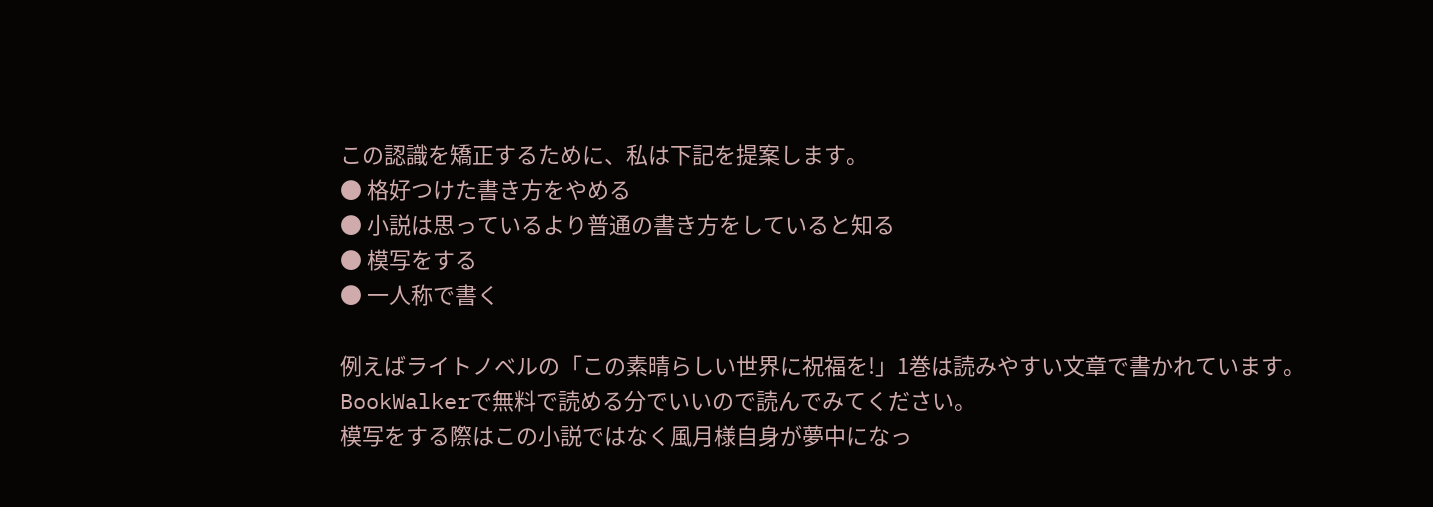この認識を矯正するために、私は下記を提案します。
● 格好つけた書き方をやめる
● 小説は思っているより普通の書き方をしていると知る
● 模写をする
● 一人称で書く

例えばライトノベルの「この素晴らしい世界に祝福を!」1巻は読みやすい文章で書かれています。
BookWalkerで無料で読める分でいいので読んでみてください。
模写をする際はこの小説ではなく風月様自身が夢中になっ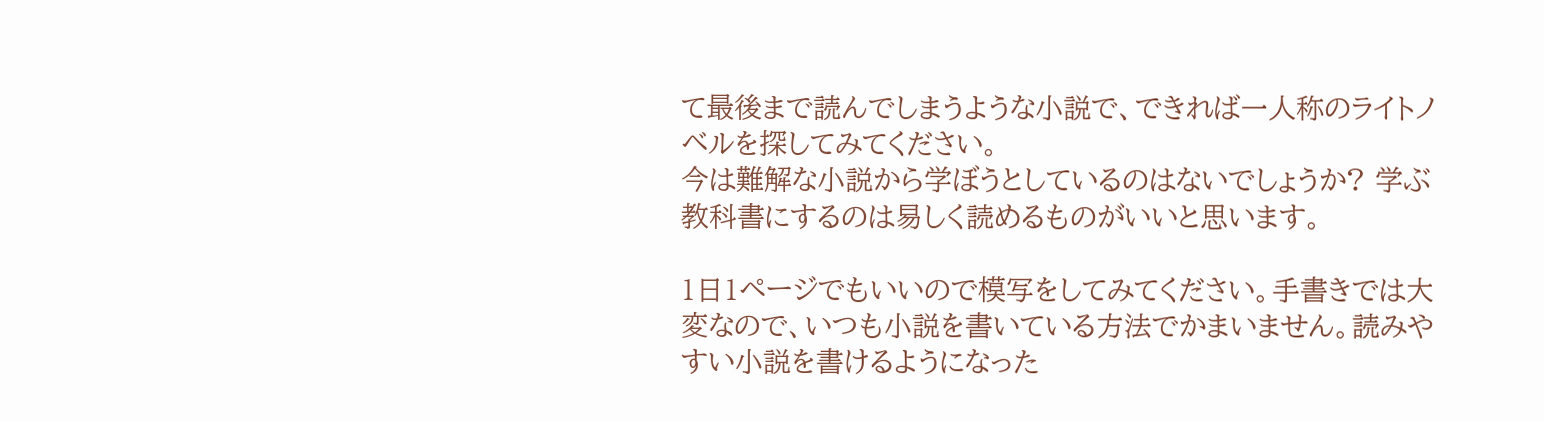て最後まで読んでしまうような小説で、できれば一人称のライトノベルを探してみてください。
今は難解な小説から学ぼうとしているのはないでしょうか? 学ぶ教科書にするのは易しく読めるものがいいと思います。

1日1ページでもいいので模写をしてみてください。手書きでは大変なので、いつも小説を書いている方法でかまいません。読みやすい小説を書けるようになった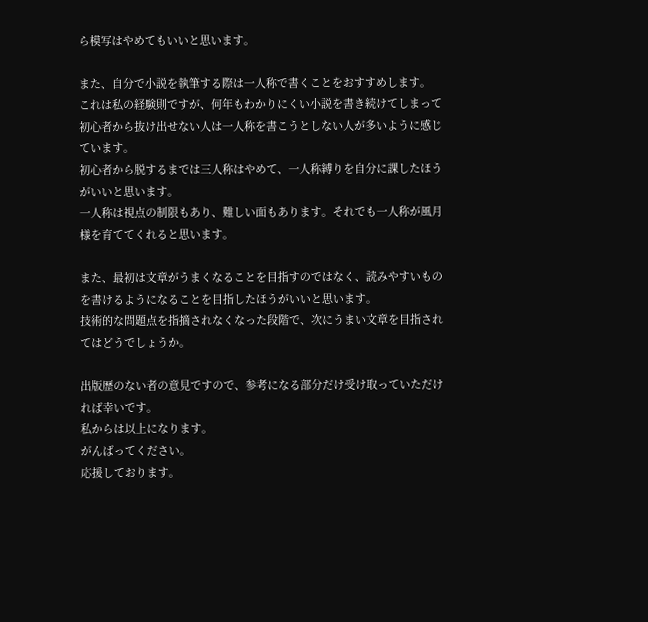ら模写はやめてもいいと思います。

また、自分で小説を執筆する際は一人称で書くことをおすすめします。
これは私の経験則ですが、何年もわかりにくい小説を書き続けてしまって初心者から抜け出せない人は一人称を書こうとしない人が多いように感じています。
初心者から脱するまでは三人称はやめて、一人称縛りを自分に課したほうがいいと思います。
一人称は視点の制限もあり、難しい面もあります。それでも一人称が風月様を育ててくれると思います。

また、最初は文章がうまくなることを目指すのではなく、読みやすいものを書けるようになることを目指したほうがいいと思います。
技術的な問題点を指摘されなくなった段階で、次にうまい文章を目指されてはどうでしょうか。

出版歴のない者の意見ですので、参考になる部分だけ受け取っていただければ幸いです。
私からは以上になります。
がんばってください。
応援しております。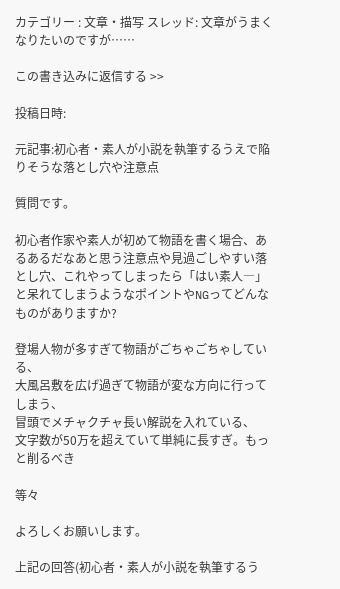カテゴリー : 文章・描写 スレッド: 文章がうまくなりたいのですが……

この書き込みに返信する >>

投稿日時:

元記事:初心者・素人が小説を執筆するうえで陥りそうな落とし穴や注意点

質問です。

初心者作家や素人が初めて物語を書く場合、あるあるだなあと思う注意点や見過ごしやすい落とし穴、これやってしまったら「はい素人―」と呆れてしまうようなポイントやNGってどんなものがありますか?

登場人物が多すぎて物語がごちゃごちゃしている、
大風呂敷を広げ過ぎて物語が変な方向に行ってしまう、
冒頭でメチャクチャ長い解説を入れている、
文字数が50万を超えていて単純に長すぎ。もっと削るべき

等々

よろしくお願いします。

上記の回答(初心者・素人が小説を執筆するう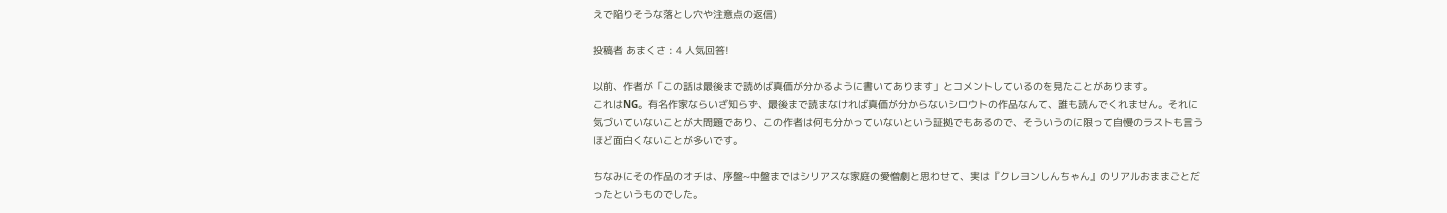えで陥りそうな落とし穴や注意点の返信)

投稿者 あまくさ : 4 人気回答!

以前、作者が「この話は最後まで読めば真価が分かるように書いてあります」とコメントしているのを見たことがあります。
これはNG。有名作家ならいざ知らず、最後まで読まなければ真価が分からないシロウトの作品なんて、誰も読んでくれません。それに気づいていないことが大問題であり、この作者は何も分かっていないという証拠でもあるので、そういうのに限って自慢のラストも言うほど面白くないことが多いです。

ちなみにその作品のオチは、序盤~中盤まではシリアスな家庭の愛憎劇と思わせて、実は『クレヨンしんちゃん』のリアルおままごとだったというものでした。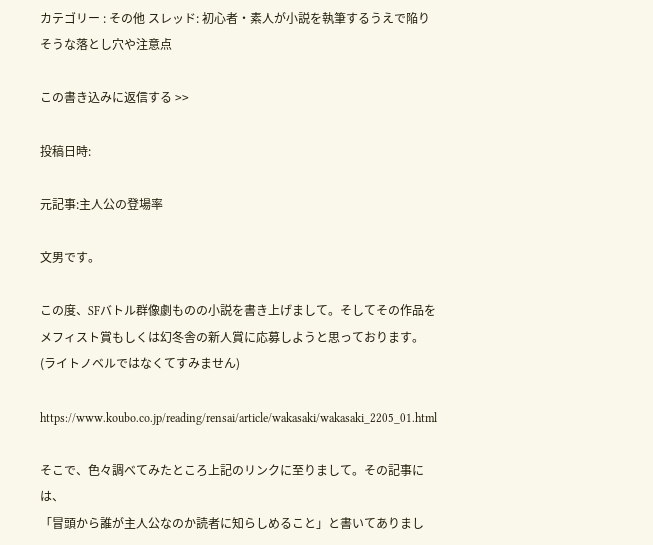カテゴリー : その他 スレッド: 初心者・素人が小説を執筆するうえで陥りそうな落とし穴や注意点

この書き込みに返信する >>

投稿日時:

元記事:主人公の登場率

文男です。

この度、SFバトル群像劇ものの小説を書き上げまして。そしてその作品をメフィスト賞もしくは幻冬舎の新人賞に応募しようと思っております。(ライトノベルではなくてすみません)

https://www.koubo.co.jp/reading/rensai/article/wakasaki/wakasaki_2205_01.html

そこで、色々調べてみたところ上記のリンクに至りまして。その記事には、
「冒頭から誰が主人公なのか読者に知らしめること」と書いてありまし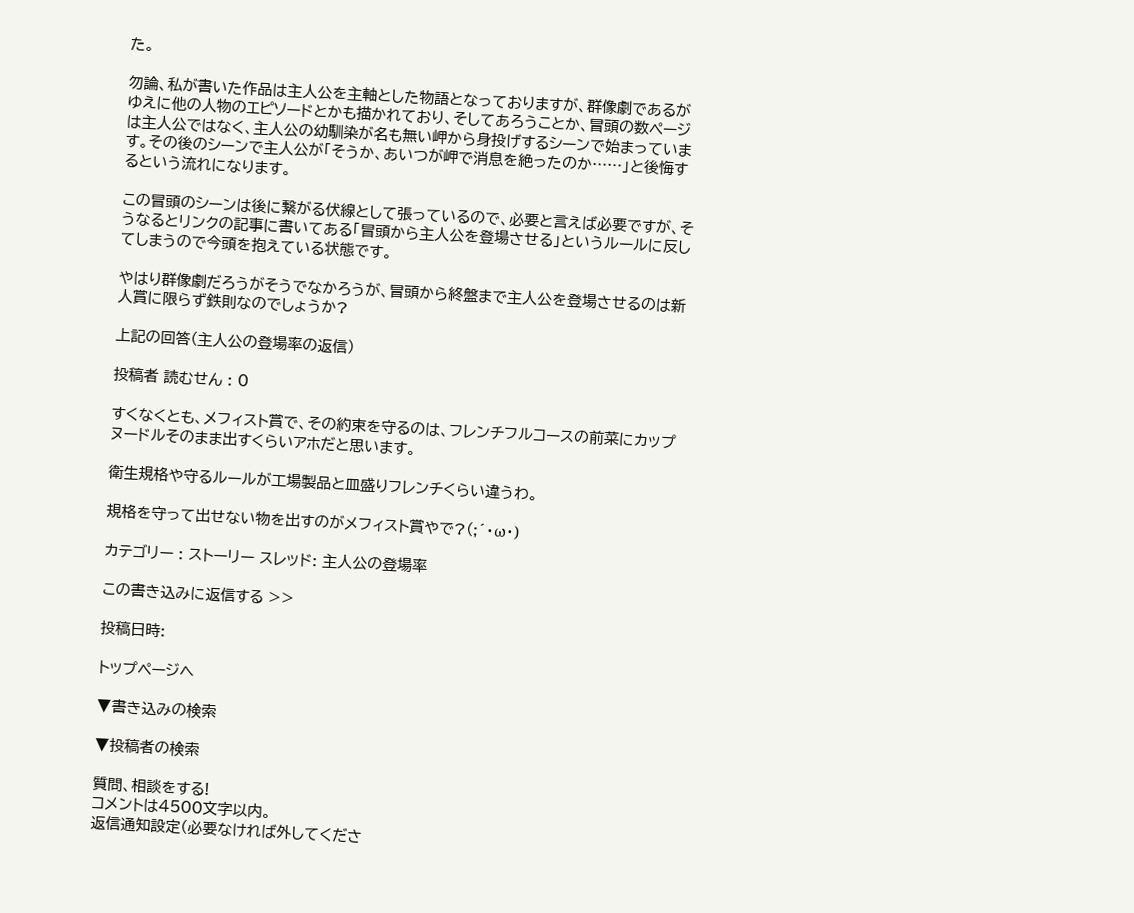た。

勿論、私が書いた作品は主人公を主軸とした物語となっておりますが、群像劇であるがゆえに他の人物のエピソードとかも描かれており、そしてあろうことか、冒頭の数ページは主人公ではなく、主人公の幼馴染が名も無い岬から身投げするシーンで始まっています。その後のシーンで主人公が「そうか、あいつが岬で消息を絶ったのか……」と後悔するという流れになります。

この冒頭のシーンは後に繋がる伏線として張っているので、必要と言えば必要ですが、そうなるとリンクの記事に書いてある「冒頭から主人公を登場させる」というルールに反してしまうので今頭を抱えている状態です。

やはり群像劇だろうがそうでなかろうが、冒頭から終盤まで主人公を登場させるのは新人賞に限らず鉄則なのでしょうか?

上記の回答(主人公の登場率の返信)

投稿者 読むせん : 0

すくなくとも、メフィスト賞で、その約束を守るのは、フレンチフルコースの前菜にカップヌードルそのまま出すくらいアホだと思います。

衛生規格や守るルールが工場製品と皿盛りフレンチくらい違うわ。

規格を守って出せない物を出すのがメフィスト賞やで?(;´・ω・)

カテゴリー : ストーリー スレッド: 主人公の登場率

この書き込みに返信する >>

投稿日時:

トップページへ

▼書き込みの検索

▼投稿者の検索

質問、相談をする!
コメントは4500文字以内。
返信通知設定(必要なければ外してくださ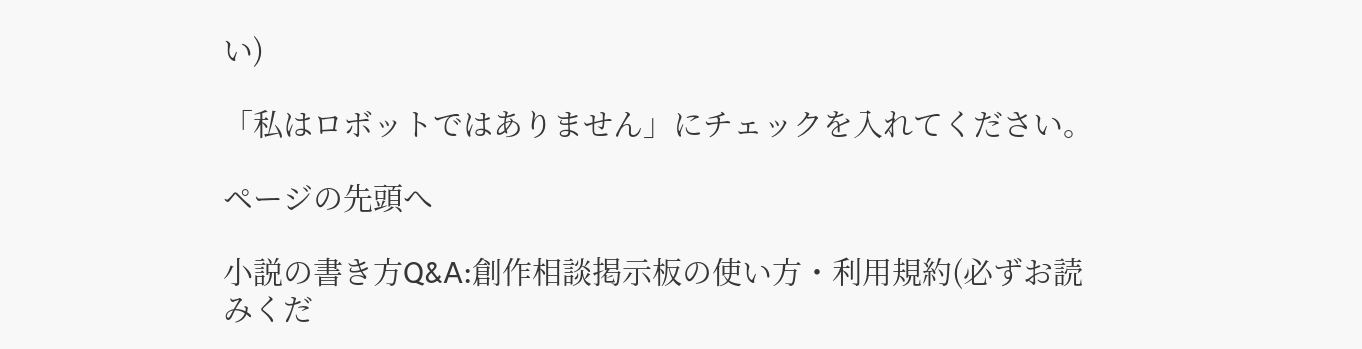い)

「私はロボットではありません」にチェックを入れてください。

ページの先頭へ

小説の書き方Q&A:創作相談掲示板の使い方・利用規約(必ずお読みくだ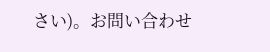さい)。お問い合わせ